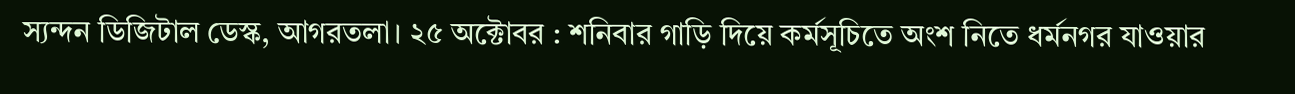স্যন্দন ডিজিটাল ডেস্ক, আগরতলা। ২৫ অক্টোবর : শনিবার গাড়ি দিয়ে কর্মসূচিতে অংশ নিতে ধর্মনগর যাওয়ার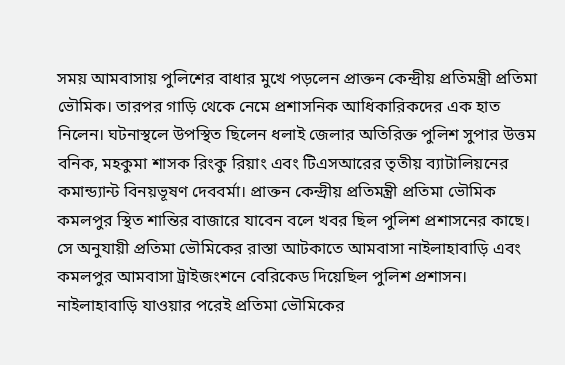সময় আমবাসায় পুলিশের বাধার মুখে পড়লেন প্রাক্তন কেন্দ্রীয় প্রতিমন্ত্রী প্রতিমা ভৌমিক। তারপর গাড়ি থেকে নেমে প্রশাসনিক আধিকারিকদের এক হাত নিলেন। ঘটনাস্থলে উপস্থিত ছিলেন ধলাই জেলার অতিরিক্ত পুলিশ সুপার উত্তম বনিক, মহকুমা শাসক রিংকু রিয়াং এবং টিএসআরের তৃতীয় ব্যাটালিয়নের কমান্ড্যান্ট বিনয়ভূষণ দেববর্মা। প্রাক্তন কেন্দ্রীয় প্রতিমন্ত্রী প্রতিমা ভৌমিক কমলপুর স্থিত শান্তির বাজারে যাবেন বলে খবর ছিল পুলিশ প্রশাসনের কাছে।
সে অনুযায়ী প্রতিমা ভৌমিকের রাস্তা আটকাতে আমবাসা নাইলাহাবাড়ি এবং কমলপুর আমবাসা ট্রাইজংশনে বেরিকেড দিয়েছিল পুলিশ প্রশাসন। নাইলাহাবাড়ি যাওয়ার পরেই প্রতিমা ভৌমিকের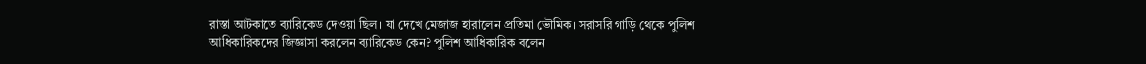রাস্তা আটকাতে ব্যারিকেড দেওয়া ছিল। যা দেখে মেজাজ হারালেন প্রতিমা ভৌমিক। সরাসরি গাড়ি থেকে পুলিশ আধিকারিকদের জিজ্ঞাসা করলেন ব্যারিকেড কেন? পুলিশ আধিকারিক বলেন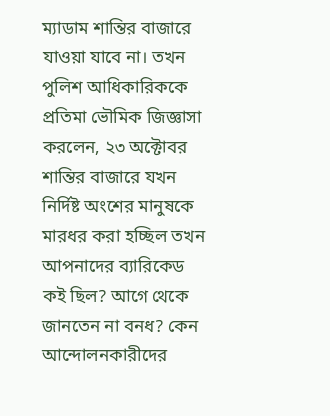ম্যাডাম শান্তির বাজারে যাওয়া যাবে না। তখন পুলিশ আধিকারিককে প্রতিমা ভৌমিক জিজ্ঞাসা করলেন, ২৩ অক্টোবর শান্তির বাজারে যখন নির্দিষ্ট অংশের মানুষকে মারধর করা হচ্ছিল তখন আপনাদের ব্যারিকেড কই ছিল? আগে থেকে জানতেন না বনধ? কেন আন্দোলনকারীদের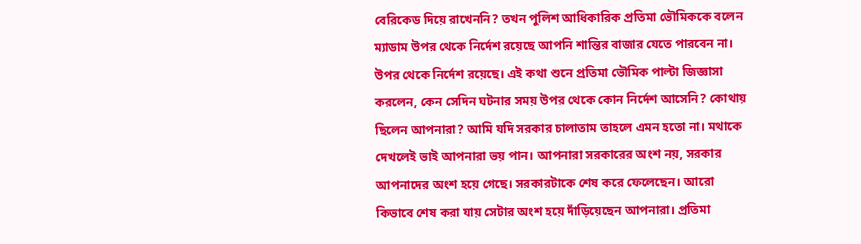বেরিকেড দিয়ে রাখেননি? তখন পুলিশ আধিকারিক প্রতিমা ভৌমিককে বলেন ম্যাডাম উপর থেকে নির্দেশ রয়েছে আপনি শান্তির বাজার যেতে পারবেন না। উপর থেকে নির্দেশ রয়েছে। এই কথা শুনে প্রতিমা ভৌমিক পাল্টা জিজ্ঞাসা করলেন, কেন সেদিন ঘটনার সময় উপর থেকে কোন নির্দেশ আসেনি? কোথায় ছিলেন আপনারা? আমি যদি সরকার চালাতাম তাহলে এমন হতো না। মথাকে দেখলেই ভাই আপনারা ভয় পান। আপনারা সরকারের অংশ নয়, সরকার আপনাদের অংশ হয়ে গেছে। সরকারটাকে শেষ করে ফেলেছেন। আরো কিভাবে শেষ করা যায় সেটার অংশ হয়ে দাঁড়িয়েছেন আপনারা। প্রতিমা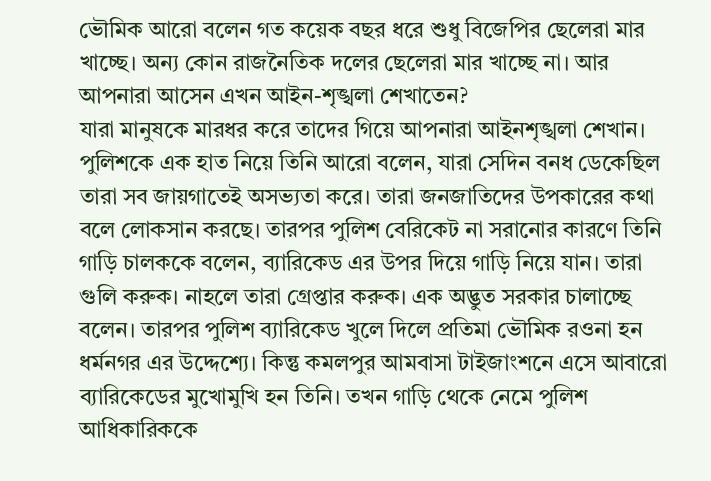ভৌমিক আরো বলেন গত কয়েক বছর ধরে শুধু বিজেপির ছেলেরা মার খাচ্ছে। অন্য কোন রাজনৈতিক দলের ছেলেরা মার খাচ্ছে না। আর আপনারা আসেন এখন আইন-শৃঙ্খলা শেখাতেন?
যারা মানুষকে মারধর করে তাদের গিয়ে আপনারা আইনশৃঙ্খলা শেখান। পুলিশকে এক হাত নিয়ে তিনি আরো বলেন, যারা সেদিন বনধ ডেকেছিল তারা সব জায়গাতেই অসভ্যতা করে। তারা জনজাতিদের উপকারের কথা বলে লোকসান করছে। তারপর পুলিশ বেরিকেট না সরানোর কারণে তিনি গাড়ি চালককে বলেন, ব্যারিকেড এর উপর দিয়ে গাড়ি নিয়ে যান। তারা গুলি করুক। নাহলে তারা গ্রেপ্তার করুক। এক অদ্ভুত সরকার চালাচ্ছে বলেন। তারপর পুলিশ ব্যারিকেড খুলে দিলে প্রতিমা ভৌমিক রওনা হন ধর্মনগর এর উদ্দেশ্যে। কিন্তু কমলপুর আমবাসা টাইজাংশনে এসে আবারো ব্যারিকেডের মুখোমুখি হন তিনি। তখন গাড়ি থেকে নেমে পুলিশ আধিকারিককে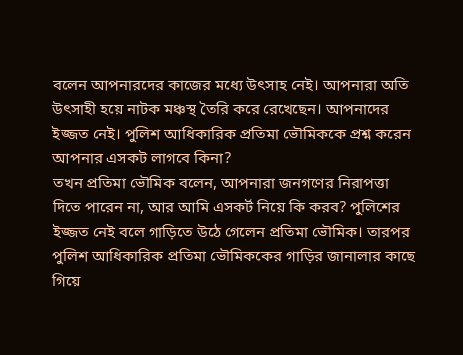বলেন আপনারদের কাজের মধ্যে উৎসাহ নেই। আপনারা অতি উৎসাহী হয়ে নাটক মঞ্চস্থ তৈরি করে রেখেছেন। আপনাদের ইজ্জত নেই। পুলিশ আধিকারিক প্রতিমা ভৌমিককে প্রশ্ন করেন আপনার এসকট লাগবে কিনা?
তখন প্রতিমা ভৌমিক বলেন, আপনারা জনগণের নিরাপত্তা দিতে পারেন না, আর আমি এসকর্ট নিয়ে কি করব? পুলিশের ইজ্জত নেই বলে গাড়িতে উঠে গেলেন প্রতিমা ভৌমিক। তারপর পুলিশ আধিকারিক প্রতিমা ভৌমিককের গাড়ির জানালার কাছে গিয়ে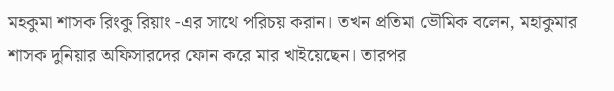মহকুমা শাসক রিংকু রিয়াং -এর সাথে পরিচয় করান। তখন প্রতিমা ভৌমিক বলেন, মহাকুমার শাসক দুনিয়ার অফিসারদের ফোন করে মার খাইয়েছেন। তারপর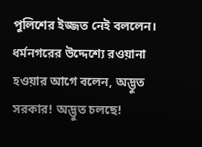পুলিশের ইজ্জত নেই বললেন। ধর্মনগরের উদ্দেশ্যে রওয়ানা হওয়ার আগে বলেন, অদ্ভুত সরকার! অদ্ভুত চলছে!